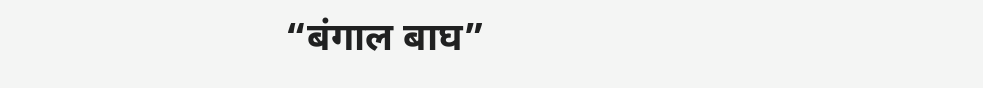“बंगाल बाघ”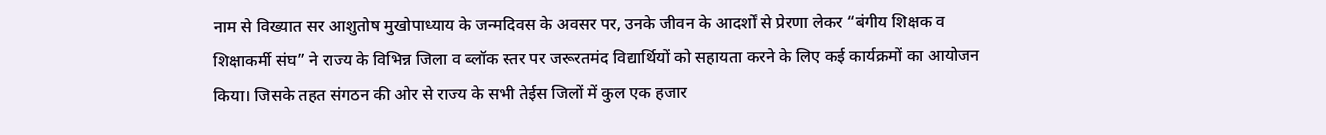नाम से विख्यात सर आशुतोष मुखोपाध्याय के जन्मदिवस के अवसर पर, उनके जीवन के आदर्शों से प्रेरणा लेकर “बंगीय शिक्षक व शिक्षाकर्मी संघ” ने राज्य के विभिन्न जिला व ब्लॉक स्तर पर जरूरतमंद विद्यार्थियों को सहायता करने के लिए कई कार्यक्रमों का आयोजन किया। जिसके तहत संगठन की ओर से राज्य के सभी तेईस जिलों में कुल एक हजार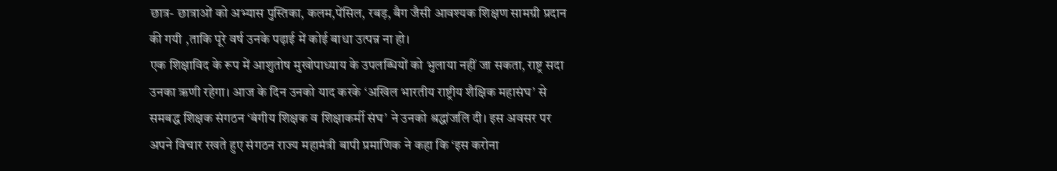छात्र- छात्राओं को अभ्यास पुस्तिका, कलम,पेंसिल, रबड़, बैग जैसी आवश्यक शिक्षण सामग्री प्रदान की गयी ,ताकि पूरे वर्ष उनके पढ़ाई में कोई बाधा उत्पन्न ना हो।
एक शिक्षाविद के रूप में आशुतोष मुखोपाध्याय के उपलब्धियों को भुलाया नहीं जा सकता, राष्ट्र सदा उनका ऋणी रहेगा। आज के दिन उनको याद करके ‘अखिल भारतीय राष्ट्रीय शैक्षिक महासंघ’ से समबद्ध शिक्षक संगठन ‘बंगीय शिक्षक व शिक्षाकर्मी संघ’ ने उनको श्रद्धांजलि दी। इस अवसर पर अपने विचार रखते हुए संगठन राज्य महामंत्री बापी प्रमाणिक ने कहा कि ‘इस करोना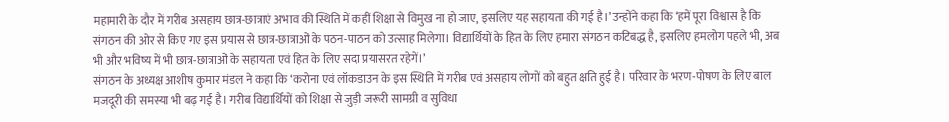महामारी के दौर में गरीब असहाय छात्र-छात्राएं अभाव की स्थिति में कहीं शिक्षा से विमुख ना हो जाए, इसलिए यह सहायता की गई है।’ उन्होंने कहा कि ‘हमें पूरा विश्वास है कि संगठन की ओर से किए गए इस प्रयास से छात्र-छात्राओं के पठन-पाठन को उत्साह मिलेगा। विद्यार्थियों के हित के लिए हमारा संगठन कटिबद्ध है, इसलिए हमलोग पहले भी, अब भी और भविष्य में भी छात्र-छात्राओं के सहायता एवं हित के लिए सदा प्रयासरत रहेगें।’
संगठन के अध्यक्ष आशीष कुमार मंडल ने कहा कि ‘करोना एवं लॉकडाउन के इस स्थिति में गरीब एवं असहाय लोगों को बहुत क्षति हुई है। परिवार के भरण-पोषण के लिए बाल मजदूरी की समस्या भी बढ़ गई है। गरीब विद्यार्थियों को शिक्षा से जुड़ी जरूरी सामग्री व सुविधा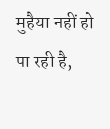मुहैया नहीं हो पा रही है,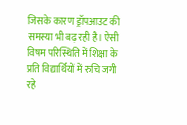जिसके कारण ड्रॉपआउट की समस्या भी बढ़ रही है। ऐसी विषम परिस्थिति में शिक्षा के प्रति विद्यार्थियों में रुचि जगी रहे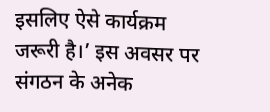इसलिए ऐसे कार्यक्रम जरूरी है।’ इस अवसर पर संगठन के अनेक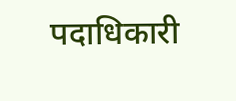पदाधिकारी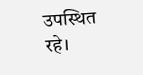उपस्थित रहे।